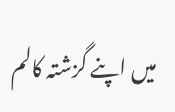میں اپنے گزشتہ کالم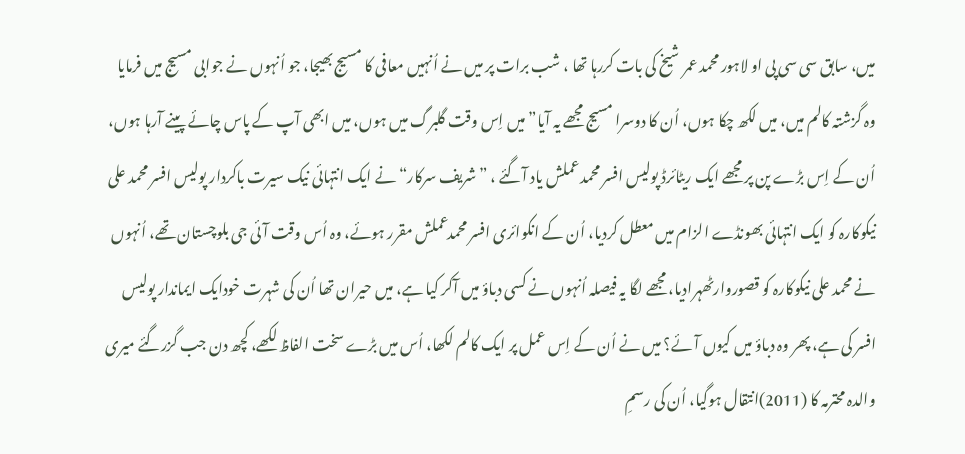میں، سابق سی سی پی او لاہور محمد عمر شیخ کی بات کررہا تھا ، شب برات پر میں نے اُنہیں معافی کا مسیج بھیجا، جو اُنہوں نے جوابی مسیج میں فرمایا وہ گزشتہ کالم میں، میں لکھ چکا ہوں، اُن کا دوسرا مسیج مجھے یہ آیا” میں اِس وقت گلبرگ میں ہوں، میں ابھی آپ کے پاس چائے پینے آرہا ہوں، اُن کے اِس بڑے پن پر مجھے ایک ریٹائرڈ پولیس افسر محمد عملش یاد آگئے ، ”شریف سرکار“ نے ایک انتہائی نیک سیرت باکردار پولیس افسر محمد علی نیکوکارہ کو ایک انتہائی بھونڈے الزام میں معطل کردیا، اُن کے انکوائری افسر محمدعملش مقرر ہوئے، وہ اُس وقت آئی جی بلوچستان تھے، اُنہوں نے محمد علی نیکوکارہ کو قصوروارٹھہرادیا، مجھے لگا یہ فیصلہ اُنہوں نے کسی دباؤ میں آکر کیا ہے، میں حیران تھا اُن کی شہرت خودایک ایماندار پولیس افسر کی ہے، پھر وہ دباؤ میں کیوں آئے؟ میں نے اُن کے اِس عمل پر ایک کالم لکھا، اُس میں بڑے سخت الفاظ لکھے، کچھ دن جب گزرگئے میری والدہ محترمہ کا (2011)انتقال ہوگیا، اُن کی رسمِ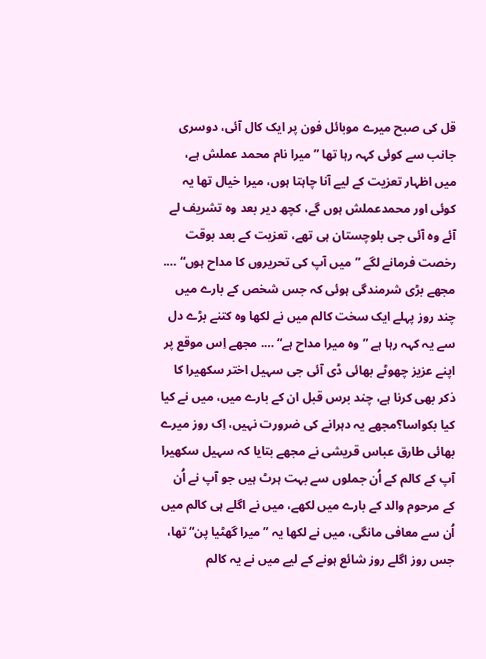قل کی صبح میرے موبائل فون پر ایک کال آئی، دوسری جانب سے کوئی کہہ رہا تھا ”میرا نام محمد عملش ہے، میں اظہار تعزیت کے لیے آنا چاہتا ہوں، میرا خیال تھا یہ کوئی اور محمدعملش ہوں گے، کچھ دیر بعد وہ تشریف لے آئے وہ آئی جی بلوچستان ہی تھے، تعزیت کے بعد بوقت رخصت فرمانے لگے ”میں آپ کی تحریروں کا مداح ہوں“ …. مجھے بڑی شرمندگی ہوئی کہ جس شخص کے بارے میں چند روز پہلے ایک سخت کالم میں نے لکھا وہ کتنے بڑے دل سے یہ کہہ رہا ہے ”وہ میرا مداح ہے“ …. مجھے اِس موقع پر اپنے عزیز چھوٹے بھائی ڈی آئی جی سہیل اختر سکھیرا کا ذکر بھی کرنا ہے، چند برس قبل ان کے بارے میں، میں نے کیا کیا بکواسا؟مجھے یہ دہرانے کی ضرورت نہیں، اِک روز میرے بھائی طارق عباس قریشی نے مجھے بتایا کہ سہیل سکھیرا آپ کے کالم کے اُن جملوں سے بہت ہرٹ ہیں جو آپ نے اُن کے مرحوم والد کے بارے میں لکھے، میں نے اگلے ہی کالم میں اُن سے معافی مانگی، میں نے لکھا یہ ”میرا گھٹیا پن“ تھا، جس روز اگلے روز شائع ہونے کے لیے میں نے یہ کالم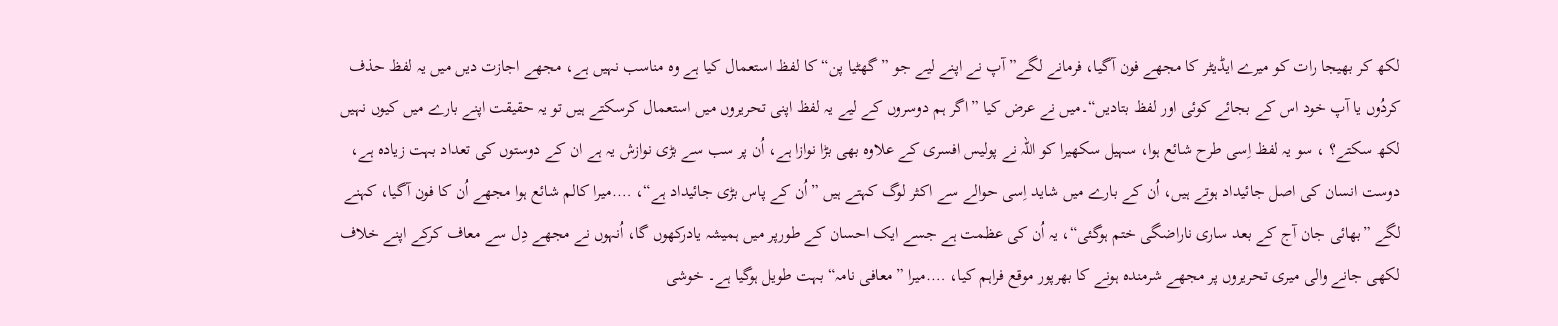لکھ کر بھیجا رات کو میرے ایڈیٹر کا مجھے فون آگیا، فرمانے لگے”آپ نے اپنے لیے جو ”گھٹیا پن“ کا لفظ استعمال کیا ہے وہ مناسب نہیں ہے، مجھے اجازت دیں میں یہ لفظ حذف کردُوں یا آپ خود اس کے بجائے کوئی اور لفظ بتادیں“۔میں نے عرض کیا ”اگر ہم دوسروں کے لیے یہ لفظ اپنی تحریروں میں استعمال کرسکتے ہیں تو یہ حقیقت اپنے بارے میں کیوں نہیں لکھ سکتے؟ ، سو یہ لفظ اِسی طرح شائع ہوا، سہیل سکھیرا کو اللہ نے پولیس افسری کے علاوہ بھی بڑا نوازا ہے، اُن پر سب سے بڑی نوازش یہ ہے ان کے دوستوں کی تعداد بہت زیادہ ہے، دوست انسان کی اصل جائیداد ہوتے ہیں، اُن کے بارے میں شاید اِسی حوالے سے اکثر لوگ کہتے ہیں ”اُن کے پاس بڑی جائیداد ہے“، ….میرا کالم شائع ہوا مجھے اُن کا فون آگیا، کہنے لگے ”بھائی جان آج کے بعد ساری ناراضگی ختم ہوگئی“، یہ اُن کی عظمت ہے جسے ایک احسان کے طورپر میں ہمیشہ یادرکھوں گا، اُنہوں نے مجھے دِل سے معاف کرکے اپنے خلاف لکھی جانے والی میری تحریروں پر مجھے شرمندہ ہونے کا بھرپور موقع فراہم کیا، ….میرا ”معافی نامہ“ بہت طویل ہوگیا ہے۔ خوشی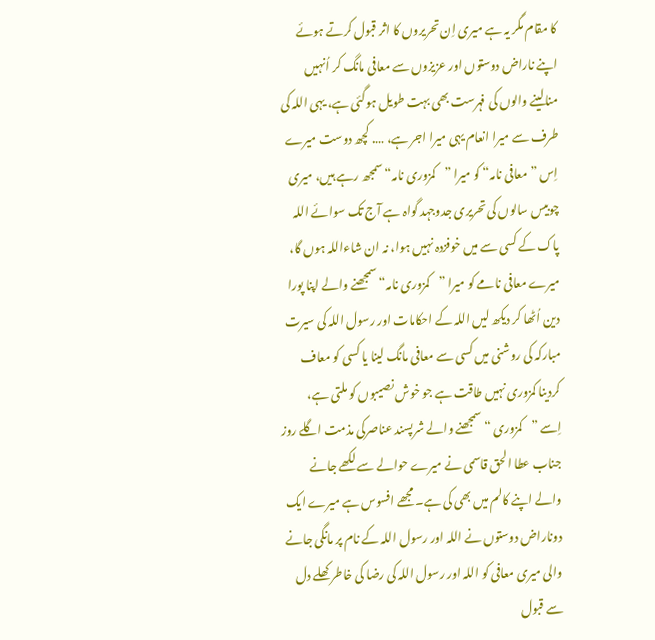کا مقام مگر یہ ہے میری اِن تحریروں کا اثر قبول کرتے ہوئے اپنے ناراض دوستوں اور عزیزوں سے معافی مانگ کر اُنہیں منالینے والوں کی فہرست بھی بہت طویل ہوگئی ہے، یہی اللہ کی طرف سے میرا انعام یہی میرا اجر ہے، …. کچھ دوست میرے اِس ”معافی نامہ“ کو میرا ”کمزوری نامہ“ سمجھ رہے ہیں، میری چوبیس سالوں کی تحریری جدوجہد گواہ ہے آج تک سوائے اللہ پاک کے کسی سے میں خوفزدہ نہیں ہوا، نہ ان شاءاللہ ہوں گا، میرے معافی نامے کو میرا ”کمزوری نامہ“ سمجھنے والے اپنا پورا دین اُٹھا کر دیکھ لیں اللہ کے احکامات اور رسول اللہ کی سیرت مبارکہ کی روشنی میں کسی سے معافی مانگ لینا یا کسی کو معاف کردینا کمزوری نہیں طاقت ہے جو خوش نصیبوں کو ملتی ہے، اِسے ”کمزوری “ سمجھنے والے شرپسند عناصرکی مذمت اگلے روز جناب عطا الحق قاسمی نے میرے حوالے سے لکھے جانے والے اپنے کالم میں بھی کی ہے۔ مجھے افسوس ہے میرے ایک دوناراض دوستوں نے اللہ اور رسول اللہ کے نام پر مانگی جانے والی میری معافی کو اللہ اور رسول اللہ کی رضا کی خاطر کھلے دل سے قبول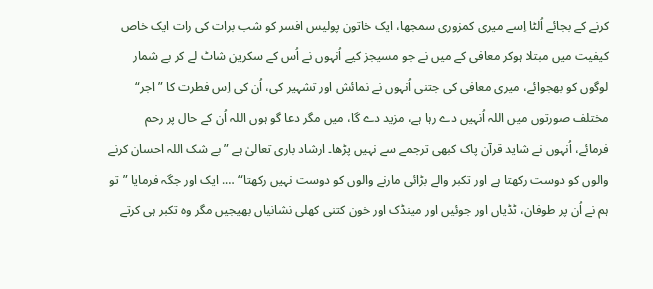کرنے کے بجائے اُلٹا اِسے میری کمزوری سمجھا، ایک خاتون پولیس افسر کو شب برات کی رات ایک خاص کیفیت میں مبتلا ہوکر معافی کے میں نے جو مسیجز کیے اُنہوں نے اُس کے سکرین شاٹ لے کر بے شمار لوگوں کو بھجوائے، میری معافی کی جتنی اُنہوں نے نمائش اور تشہیر کی، اُن کی اِس فطرت کا ”اجر“ مختلف صورتوں میں اللہ اُنہیں دے رہا ہے، مزید دے گا، میں مگر دعا گو ہوں اللہ اُن کے حال پر رحم فرمائے، اُنہوں نے شاید قرآن پاک کبھی ترجمے سے نہیں پڑھا۔ ارشاد باری تعالیٰ ہے ”بے شک اللہ احسان کرنے والوں کو دوست رکھتا ہے اور تکبر والے بڑائی مارنے والوں کو دوست نہیں رکھتا“ …. ایک اور جگہ فرمایا ”تو ہم نے اُن پر طوفان، ٹڈیاں اور جوئیں اور مینڈک اور خون کتنی کھلی نشانیاں بھیجیں مگر وہ تکبر ہی کرتے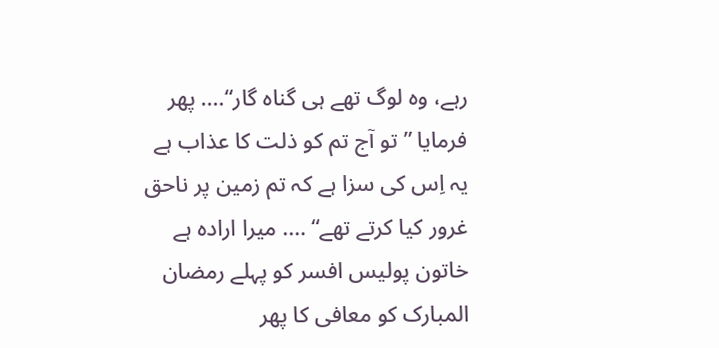رہے، وہ لوگ تھے ہی گناہ گار“…. پھر فرمایا ” تو آج تم کو ذلت کا عذاب ہے یہ اِس کی سزا ہے کہ تم زمین پر ناحق غرور کیا کرتے تھے“ …. میرا ارادہ ہے خاتون پولیس افسر کو پہلے رمضان المبارک کو معافی کا پھر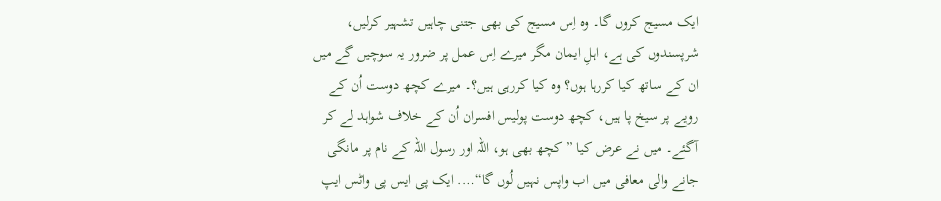ایک مسیج کروں گا۔ وہ اِس مسیج کی بھی جتنی چاہیں تشہیر کرلیں، شرپسندوں کی ہے، اہلِ ایمان مگر میرے اِس عمل پر ضرور یہ سوچیں گے میں ان کے ساتھ کیا کررہا ہوں؟ وہ کیا کررہی ہیں؟۔ میرے کچھ دوست اُن کے رویے پر سیخ پا ہیں، کچھ دوست پولیس افسران اُن کے خلاف شواہد لے کر آگئے۔ میں نے عرض کیا ” کچھ بھی ہو، اللہ اور رسول اللہ کے نام پر مانگی جانے والی معافی میں اب واپس نہیں لُوں گا“…. ایک پی ایس پی واٹس ایپ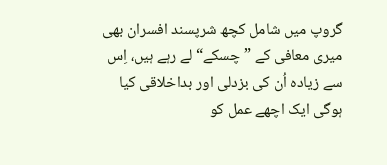گروپ میں شامل کچھ شرپسند افسران بھی میری معافی کے ”چسکے“ لے رہے ہیں، اِس سے زیادہ اُن کی بزدلی اور بداخلاقی کیا ہوگی ایک اچھے عمل کو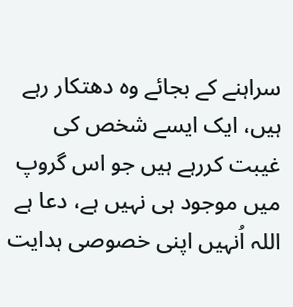سراہنے کے بجائے وہ دھتکار رہے ہیں، ایک ایسے شخص کی غیبت کررہے ہیں جو اس گروپ میں موجود ہی نہیں ہے، دعا ہے اللہ اُنہیں اپنی خصوصی ہدایت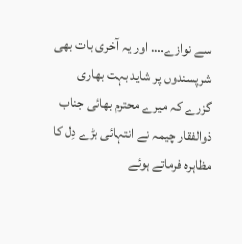سے نوازے…. اور یہ آخری بات بھی شرپسندوں پر شاید بہت بھاری گزرے کہ میرے محترم بھائی جناب ذوالفقار چیمہ نے انتہائی بڑے دِل کا مظاہرہ فرماتے ہوئے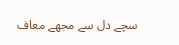سچے دل سے مجھے معاف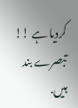کردیا ہے !!
تبصرے بند ہیں.